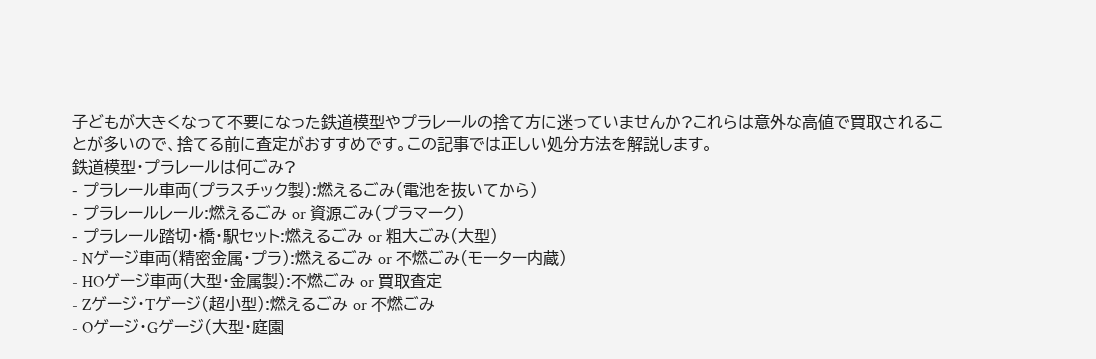子どもが大きくなって不要になった鉄道模型やプラレールの捨て方に迷っていませんか?これらは意外な高値で買取されることが多いので、捨てる前に査定がおすすめです。この記事では正しい処分方法を解説します。
鉄道模型・プラレールは何ごみ?
- プラレール車両(プラスチック製):燃えるごみ(電池を抜いてから)
- プラレールレール:燃えるごみ or 資源ごみ(プラマーク)
- プラレール踏切・橋・駅セット:燃えるごみ or 粗大ごみ(大型)
- Nゲージ車両(精密金属・プラ):燃えるごみ or 不燃ごみ(モーター内蔵)
- HOゲージ車両(大型・金属製):不燃ごみ or 買取査定
- Zゲージ・Tゲージ(超小型):燃えるごみ or 不燃ごみ
- Oゲージ・Gゲージ(大型・庭園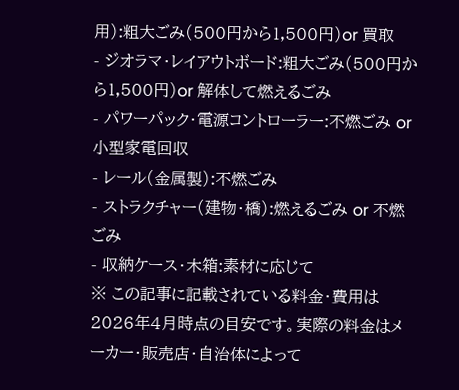用):粗大ごみ(500円から1,500円)or 買取
- ジオラマ・レイアウトボード:粗大ごみ(500円から1,500円)or 解体して燃えるごみ
- パワーパック・電源コントローラー:不燃ごみ or 小型家電回収
- レール(金属製):不燃ごみ
- ストラクチャー(建物・橋):燃えるごみ or 不燃ごみ
- 収納ケース・木箱:素材に応じて
※ この記事に記載されている料金・費用は2026年4月時点の目安です。実際の料金はメーカー・販売店・自治体によって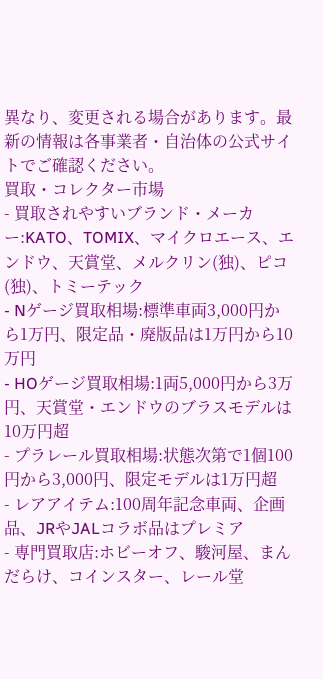異なり、変更される場合があります。最新の情報は各事業者・自治体の公式サイトでご確認ください。
買取・コレクター市場
- 買取されやすいブランド・メーカー:KATO、TOMIX、マイクロエース、エンドウ、天賞堂、メルクリン(独)、ピコ(独)、トミーテック
- Nゲージ買取相場:標準車両3,000円から1万円、限定品・廃版品は1万円から10万円
- HOゲージ買取相場:1両5,000円から3万円、天賞堂・エンドウのブラスモデルは10万円超
- プラレール買取相場:状態次第で1個100円から3,000円、限定モデルは1万円超
- レアアイテム:100周年記念車両、企画品、JRやJALコラボ品はプレミア
- 専門買取店:ホビーオフ、駿河屋、まんだらけ、コインスター、レール堂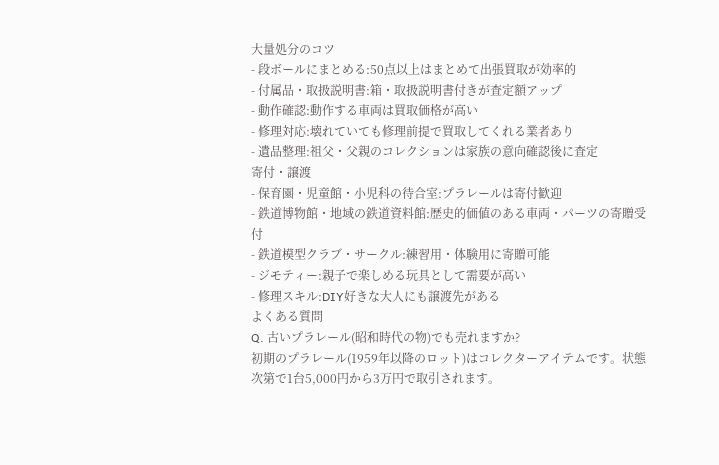大量処分のコツ
- 段ボールにまとめる:50点以上はまとめて出張買取が効率的
- 付属品・取扱説明書:箱・取扱説明書付きが査定額アップ
- 動作確認:動作する車両は買取価格が高い
- 修理対応:壊れていても修理前提で買取してくれる業者あり
- 遺品整理:祖父・父親のコレクションは家族の意向確認後に査定
寄付・譲渡
- 保育園・児童館・小児科の待合室:プラレールは寄付歓迎
- 鉄道博物館・地域の鉄道資料館:歴史的価値のある車両・パーツの寄贈受付
- 鉄道模型クラブ・サークル:練習用・体験用に寄贈可能
- ジモティー:親子で楽しめる玩具として需要が高い
- 修理スキル:DIY好きな大人にも譲渡先がある
よくある質問
Q. 古いプラレール(昭和時代の物)でも売れますか?
初期のプラレール(1959年以降のロット)はコレクターアイテムです。状態次第で1台5,000円から3万円で取引されます。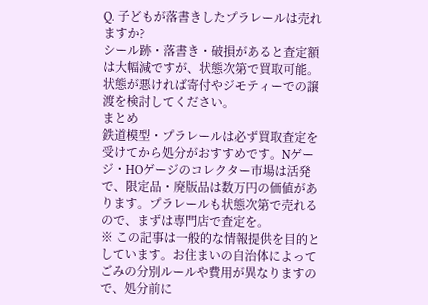Q. 子どもが落書きしたプラレールは売れますか?
シール跡・落書き・破損があると査定額は大幅減ですが、状態次第で買取可能。状態が悪ければ寄付やジモティーでの譲渡を検討してください。
まとめ
鉄道模型・プラレールは必ず買取査定を受けてから処分がおすすめです。Nゲージ・HOゲージのコレクター市場は活発で、限定品・廃版品は数万円の価値があります。プラレールも状態次第で売れるので、まずは専門店で査定を。
※ この記事は一般的な情報提供を目的としています。お住まいの自治体によってごみの分別ルールや費用が異なりますので、処分前に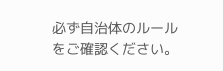必ず自治体のルールをご確認ください。